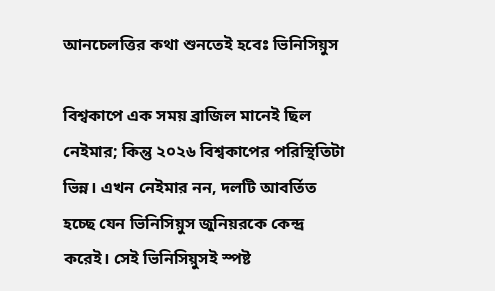আনচেলত্তির কথা শুনতেই হবেঃ ভিনিসিয়ুস

বিশ্বকাপে এক সময় ব্রাজিল মানেই ছিল নেইমার; কিন্তু ২০২৬ বিশ্বকাপের পরিস্থিতিটা ভিন্ন। এখন নেইমার নন, দলটি আবর্তিত হচ্ছে যেন ভিনিসিয়ুস জুনিয়রকে কেন্দ্র করেই। সেই ভিনিসিয়ুসই স্পষ্ট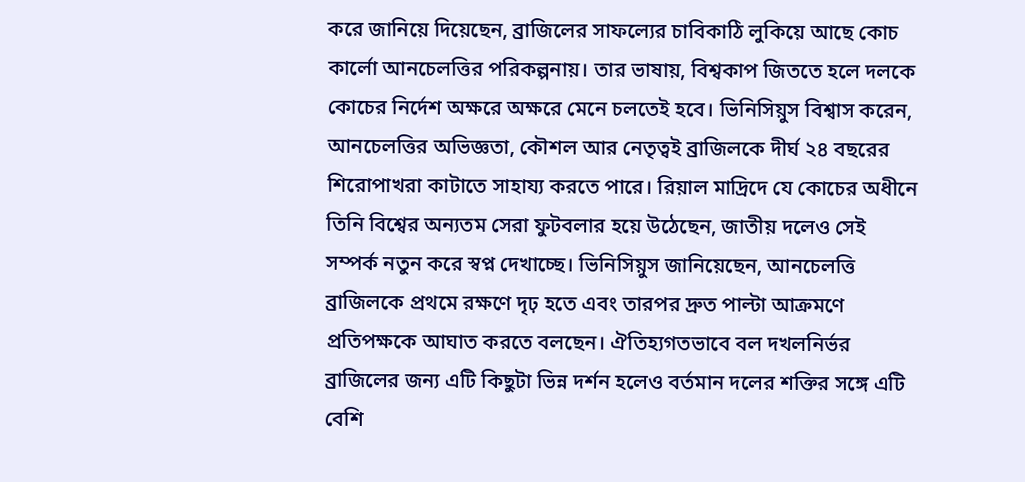করে জানিয়ে দিয়েছেন, ব্রাজিলের সাফল্যের চাবিকাঠি লুকিয়ে আছে কোচ কার্লো আনচেলত্তির পরিকল্পনায়। তার ভাষায়, বিশ্বকাপ জিততে হলে দলকে কোচের নির্দেশ অক্ষরে অক্ষরে মেনে চলতেই হবে। ভিনিসিয়ুস বিশ্বাস করেন, আনচেলত্তির অভিজ্ঞতা, কৌশল আর নেতৃত্বই ব্রাজিলকে দীর্ঘ ২৪ বছরের শিরোপাখরা কাটাতে সাহায্য করতে পারে। রিয়াল মাদ্রিদে যে কোচের অধীনে তিনি বিশ্বের অন্যতম সেরা ফুটবলার হয়ে উঠেছেন, জাতীয় দলেও সেই সম্পর্ক নতুন করে স্বপ্ন দেখাচ্ছে। ভিনিসিয়ুস জানিয়েছেন, আনচেলত্তি ব্রাজিলকে প্রথমে রক্ষণে দৃঢ় হতে এবং তারপর দ্রুত পাল্টা আক্রমণে প্রতিপক্ষকে আঘাত করতে বলছেন। ঐতিহ্যগতভাবে বল দখলনির্ভর ব্রাজিলের জন্য এটি কিছুটা ভিন্ন দর্শন হলেও বর্তমান দলের শক্তির সঙ্গে এটি বেশি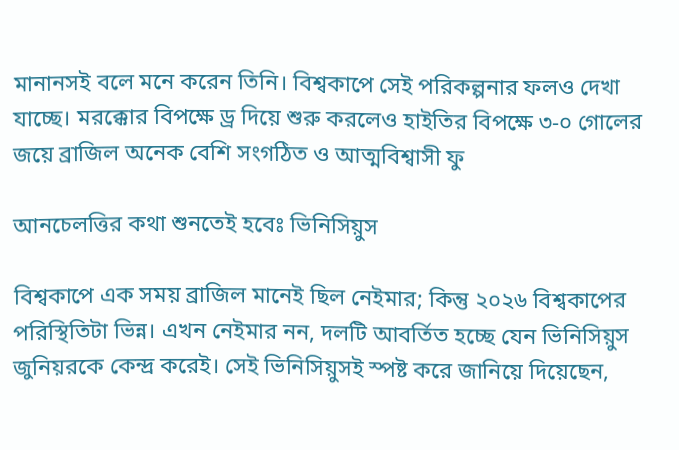মানানসই বলে মনে করেন তিনি। বিশ্বকাপে সেই পরিকল্পনার ফলও দেখা যাচ্ছে। মরক্কোর বিপক্ষে ড্র দিয়ে শুরু করলেও হাইতির বিপক্ষে ৩-০ গোলের জয়ে ব্রাজিল অনেক বেশি সংগঠিত ও আত্মবিশ্বাসী ফু

আনচেলত্তির কথা শুনতেই হবেঃ ভিনিসিয়ুস

বিশ্বকাপে এক সময় ব্রাজিল মানেই ছিল নেইমার; কিন্তু ২০২৬ বিশ্বকাপের পরিস্থিতিটা ভিন্ন। এখন নেইমার নন, দলটি আবর্তিত হচ্ছে যেন ভিনিসিয়ুস জুনিয়রকে কেন্দ্র করেই। সেই ভিনিসিয়ুসই স্পষ্ট করে জানিয়ে দিয়েছেন,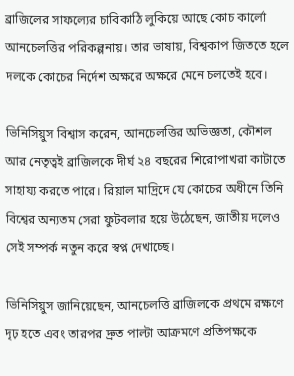ব্রাজিলের সাফল্যের চাবিকাঠি লুকিয়ে আছে কোচ কার্লো আনচেলত্তির পরিকল্পনায়। তার ভাষায়, বিশ্বকাপ জিততে হলে দলকে কোচের নির্দেশ অক্ষরে অক্ষরে মেনে চলতেই হবে।

ভিনিসিয়ুস বিশ্বাস করেন, আনচেলত্তির অভিজ্ঞতা, কৌশল আর নেতৃত্বই ব্রাজিলকে দীর্ঘ ২৪ বছরের শিরোপাখরা কাটাতে সাহায্য করতে পারে। রিয়াল মাদ্রিদে যে কোচের অধীনে তিনি বিশ্বের অন্যতম সেরা ফুটবলার হয়ে উঠেছেন, জাতীয় দলেও সেই সম্পর্ক নতুন করে স্বপ্ন দেখাচ্ছে।

ভিনিসিয়ুস জানিয়েছেন, আনচেলত্তি ব্রাজিলকে প্রথমে রক্ষণে দৃঢ় হতে এবং তারপর দ্রুত পাল্টা আক্রমণে প্রতিপক্ষকে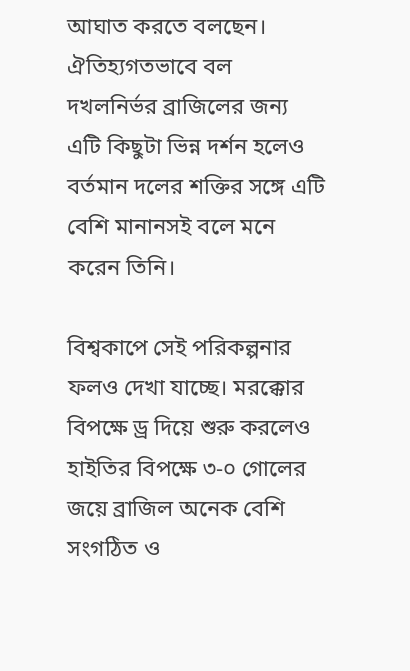আঘাত করতে বলছেন। ঐতিহ্যগতভাবে বল দখলনির্ভর ব্রাজিলের জন্য এটি কিছুটা ভিন্ন দর্শন হলেও বর্তমান দলের শক্তির সঙ্গে এটি বেশি মানানসই বলে মনে করেন তিনি।

বিশ্বকাপে সেই পরিকল্পনার ফলও দেখা যাচ্ছে। মরক্কোর বিপক্ষে ড্র দিয়ে শুরু করলেও হাইতির বিপক্ষে ৩-০ গোলের জয়ে ব্রাজিল অনেক বেশি সংগঠিত ও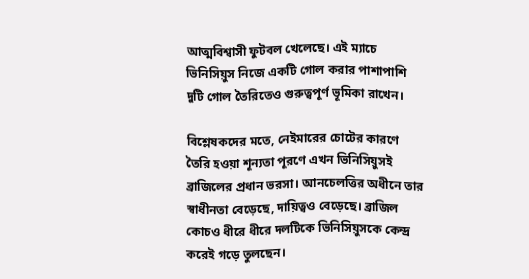আত্মবিশ্বাসী ফুটবল খেলেছে। এই ম্যাচে ভিনিসিয়ুস নিজে একটি গোল করার পাশাপাশি দুটি গোল তৈরিতেও গুরুত্বপূর্ণ ভূমিকা রাখেন।

বিশ্লেষকদের মতে, নেইমারের চোটের কারণে তৈরি হওয়া শূন্যতা পূরণে এখন ভিনিসিয়ুসই ব্রাজিলের প্রধান ভরসা। আনচেলত্তির অধীনে তার স্বাধীনতা বেড়েছে, দায়িত্বও বেড়েছে। ব্রাজিল কোচও ধীরে ধীরে দলটিকে ভিনিসিয়ুসকে কেন্দ্র করেই গড়ে তুলছেন।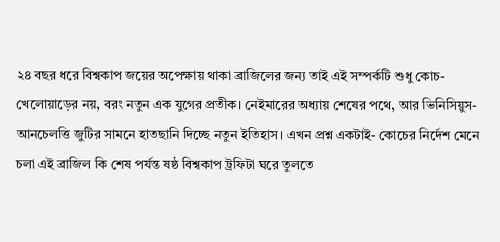২৪ বছর ধরে বিশ্বকাপ জয়ের অপেক্ষায় থাকা ব্রাজিলের জন্য তাই এই সম্পর্কটি শুধু কোচ-খেলোয়াড়ের নয়, বরং নতুন এক যুগের প্রতীক। নেইমারের অধ্যায় শেষের পথে, আর ভিনিসিয়ুস-আনচেলত্তি জুটির সামনে হাতছানি দিচ্ছে নতুন ইতিহাস। এখন প্রশ্ন একটাই- কোচের নির্দেশ মেনে চলা এই ব্রাজিল কি শেষ পর্যন্ত ষষ্ঠ বিশ্বকাপ ট্রফিটা ঘরে তুলতে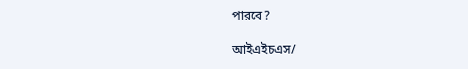পারবে?

আইএইচএস/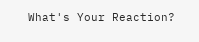What's Your Reaction?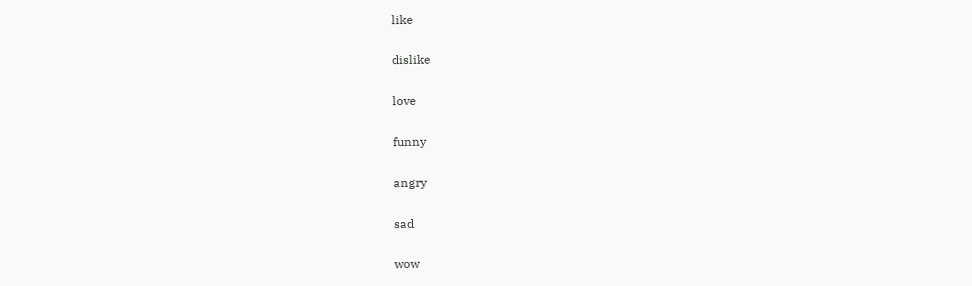like

dislike

love

funny

angry

sad

wow